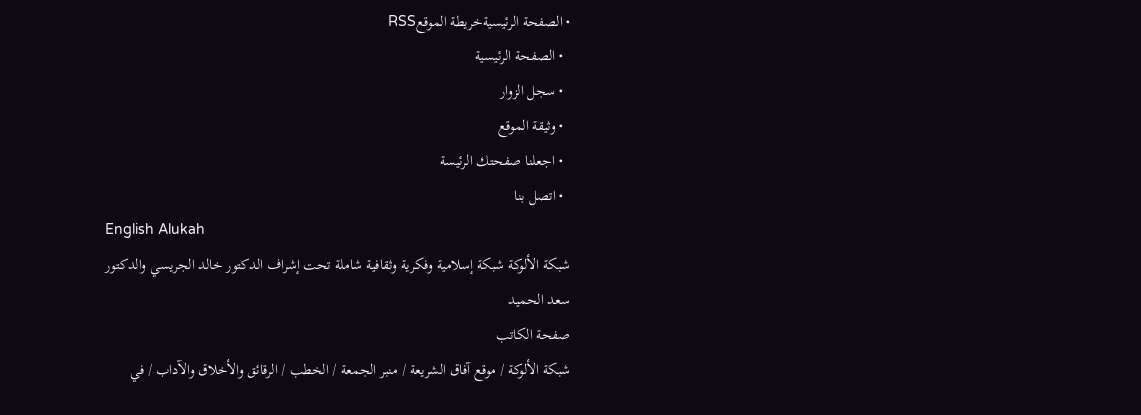• الصفحة الرئيسيةخريطة الموقعRSS
  • الصفحة الرئيسية
  • سجل الزوار
  • وثيقة الموقع
  • اجعلنا صفحتك الرئيسة
  • اتصل بنا
English Alukah
شبكة الألوكة شبكة إسلامية وفكرية وثقافية شاملة تحت إشراف الدكتور خالد الجريسي والدكتور سعد الحميد
صفحة الكاتب
شبكة الألوكة / موقع آفاق الشريعة / منبر الجمعة / الخطب / الرقائق والأخلاق والآداب / في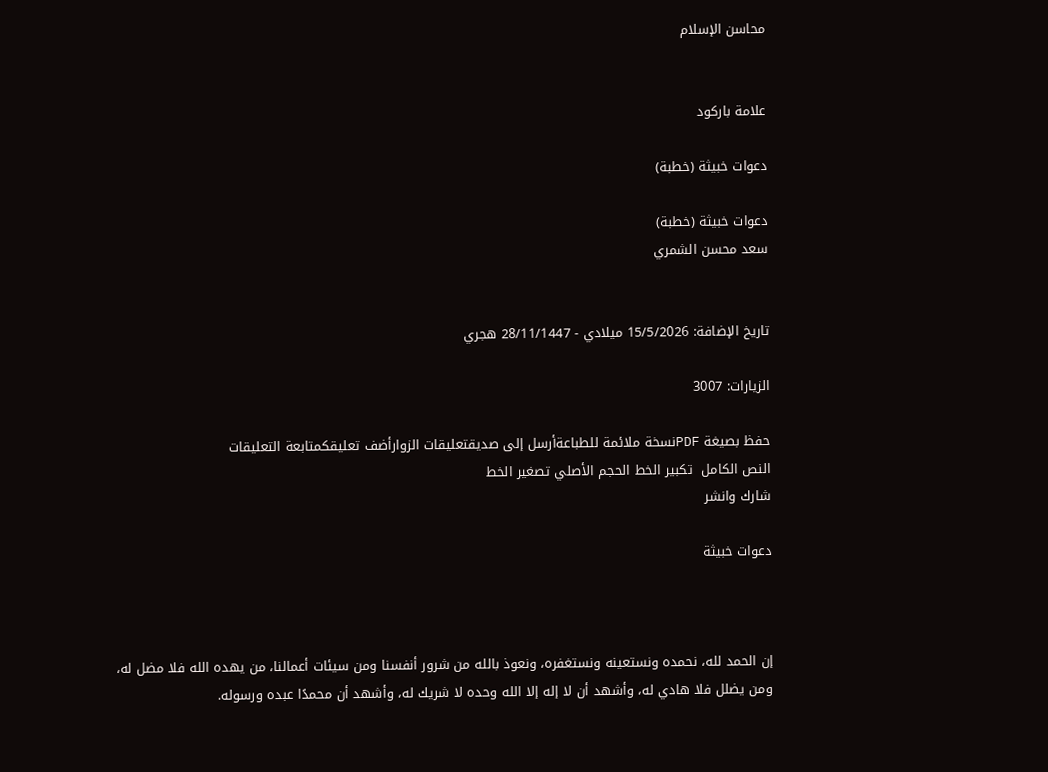محاسن الإسلام


علامة باركود

دعوات خبيثة (خطبة)

دعوات خبيثة (خطبة)
سعد محسن الشمري


تاريخ الإضافة: 15/5/2026 ميلادي - 28/11/1447 هجري

الزيارات: 3007

حفظ بصيغة PDFنسخة ملائمة للطباعةأرسل إلى صديقتعليقات الزوارأضف تعليقكمتابعة التعليقات
النص الكامل  تكبير الخط الحجم الأصلي تصغير الخط
شارك وانشر

دعوات خبيثة



إن الحمد لله، نحمده ونستعينه ونستغفره، ونعوذ بالله من شرور أنفسنا ومن سيئات أعمالنا، من يهده الله فلا مضل له، ومن يضلل فلا هادي له، وأشهد أن لا إله إلا الله وحده لا شريك له، وأشهد أن محمدًا عبده ورسوله.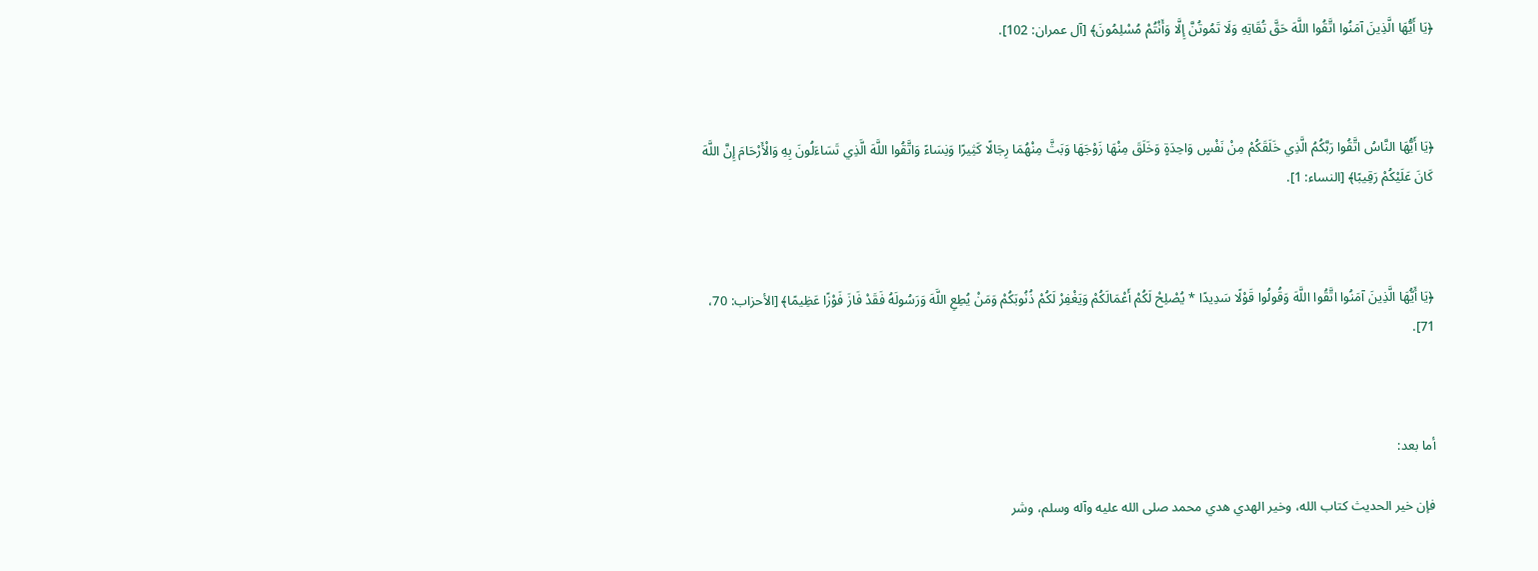﴿يَا أَيُّهَا الَّذِينَ آمَنُوا اتَّقُوا اللَّهَ حَقَّ تُقَاتِهِ وَلَا تَمُوتُنَّ إِلَّا وَأَنْتُمْ مُسْلِمُونَ﴾ [آل عمران: 102].



﴿يَا أَيُّهَا النَّاسُ اتَّقُوا رَبَّكُمُ الَّذِي خَلَقَكُمْ مِنْ نَفْسٍ وَاحِدَةٍ وَخَلَقَ مِنْهَا زَوْجَهَا وَبَثَّ مِنْهُمَا رِجَالًا كَثِيرًا وَنِسَاءً وَاتَّقُوا اللَّهَ الَّذِي تَسَاءَلُونَ بِهِ وَالْأَرْحَامَ إِنَّ اللَّهَ كَانَ عَلَيْكُمْ رَقِيبًا﴾ [النساء: 1].



﴿يَا أَيُّهَا الَّذِينَ آمَنُوا اتَّقُوا اللَّهَ وَقُولُوا قَوْلًا سَدِيدًا * يُصْلِحْ لَكُمْ أَعْمَالَكُمْ وَيَغْفِرْ لَكُمْ ذُنُوبَكُمْ وَمَنْ يُطِعِ اللَّهَ وَرَسُولَهُ فَقَدْ فَازَ فَوْزًا عَظِيمًا﴾ [الأحزاب: 70، 71].



أما بعد:

فإن خير الحديث كتاب الله، وخير الهدي هدي محمد صلى الله عليه وآله وسلم، وشر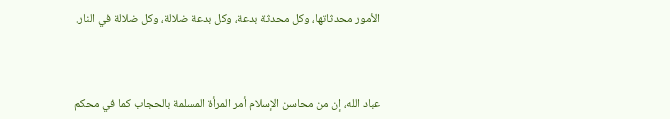الأمور محدثاتها، وكل محدثة بدعة، وكل بدعة ضلالة، وكل ضلالة في النار.



عباد الله، إن من محاسن الإسلام أمر المرأة المسلمة بالحجاب كما في محكم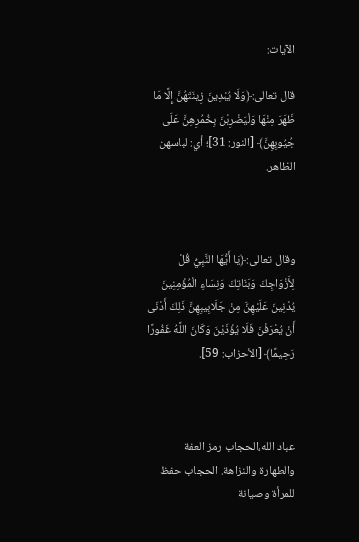الآيات:

قال تعالى:﴿وَلَا يُبْدِينَ زِينَتَهُنَّ إِلَّا مَا ظَهَرَ مِنْهَا وَلْيَضْرِبْنَ بِخُمُرِهِنَّ عَلَى جُيُوبِهِنَّ﴾ [النور: 31]؛ أي: لباسهن الظاهر.



وقال تعالى:﴿يَا أَيُّهَا النَّبِيُّ قُلْ لِأَزْوَاجِكَ وَبَنَاتِكَ وَنِسَاءِ الْمُؤْمِنِينَ يُدْنِينَ عَلَيْهِنَّ مِنْ جَلَابِيبِهِنَّ ذَلِكَ أَدْنَى أَنْ يُعْرَفْنَ فَلَا يُؤْذَيْنَ وَكَانَ اللَّهُ غَفُورًا رَحِيمًا﴾ [الأحزاب: 59].



عباد الله،الحجاب رمز العفة والطهارة والنزاهة. الحجاب حفظ للمرأة وصيانة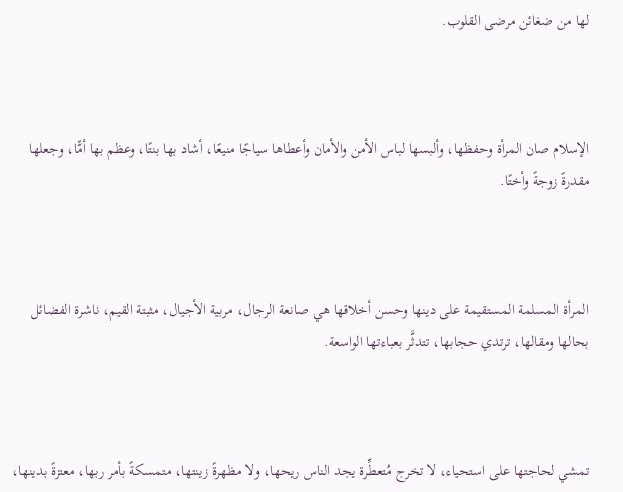لها من ضغائن مرضى القلوب.



الإسلام صان المرأة وحفظها، وألبسها لباس الأمن والأمان وأعطاها سياجًا منيعًا، أشاد بها بنتًا، وعظم بها أمًّا، وجعلها مقدرةً زوجةً وأختًا.



المرأة المسلمة المستقيمة على دينها وحسن أخلاقها هي صانعة الرجال، مربية الأجيال، مثبتة القيم، ناشرة الفضائل بحالها ومقالها، ترتدي حجابها، تتدثَّر بعباءتها الواسعة.



تمشي لحاجتها على استحياء، لا تخرج مُتعطِّرة يجد الناس ريحها، ولا مظهرةً زينتها، متمسكةً بأمر ربها، معتزةً بدينها،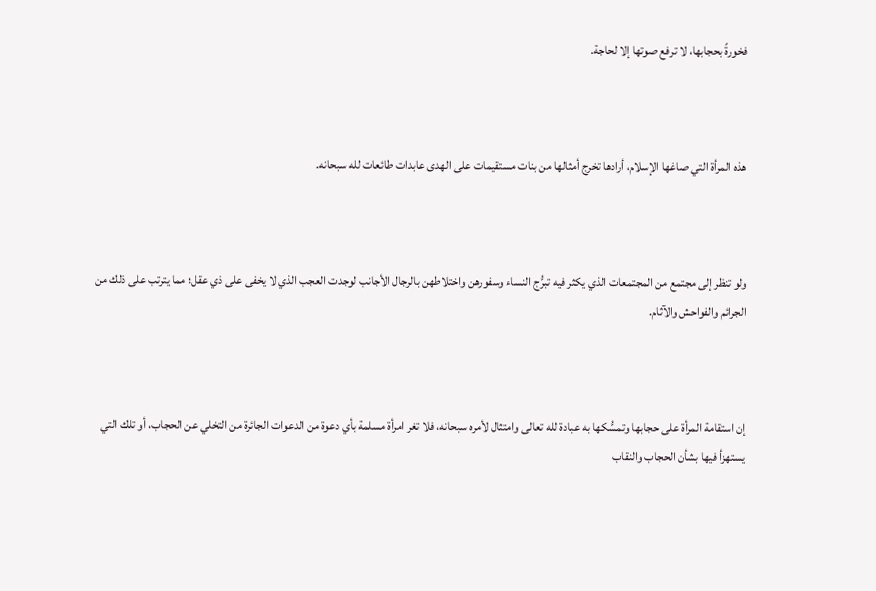فخورةً بحجابها، لا ترفع صوتها إلا لحاجة.



هذه المرأة التي صاغها الإسلام، أرادها تخرج أمثالها من بنات مستقيمات على الهدى عابدات طائعات لله سبحانه.



ولو تنظر إلى مجتمع من المجتمعات الذي يكثر فيه تبرُّج النساء وسفورهن واختلاطهن بالرجال الأجانب لوجدت العجب الذي لا يخفى على ذي عقل؛ مما يترتب على ذلك من الجرائم والفواحش والآثام.



إن استقامة المرأة على حجابها وتمسُّكها به عبادة لله تعالى وامتثال لأمره سبحانه، فلا تغر امرأة مسلمة بأي دعوة من الدعوات الجائرة من التخلي عن الحجاب، أو تلك التي يستهزأ فيها بشأن الحجاب والنقاب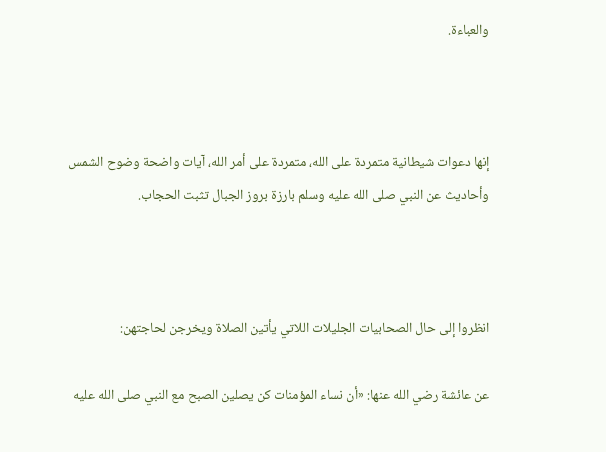والعباءة.



إنها دعوات شيطانية متمردة على الله، متمردة على أمر الله، آيات واضحة وضوح الشمس وأحاديث عن النبي صلى الله عليه وسلم بارزة بروز الجبال تثبت الحجاب.



انظروا إلى حال الصحابيات الجليلات اللاتي يأتين الصلاة ويخرجن لحاجتهن:

عن عائشة رضي الله عنها: «أن نساء المؤمنات كن يصلين الصبح مع النبي صلى الله عليه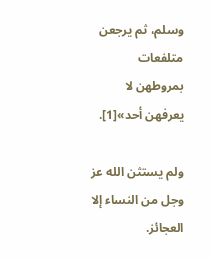وسلم، ثم يرجعن متلفعات بمروطهن لا يعرفهن أحد»[1].

ولم يستثن الله عز وجل من النساء إلا العجائز.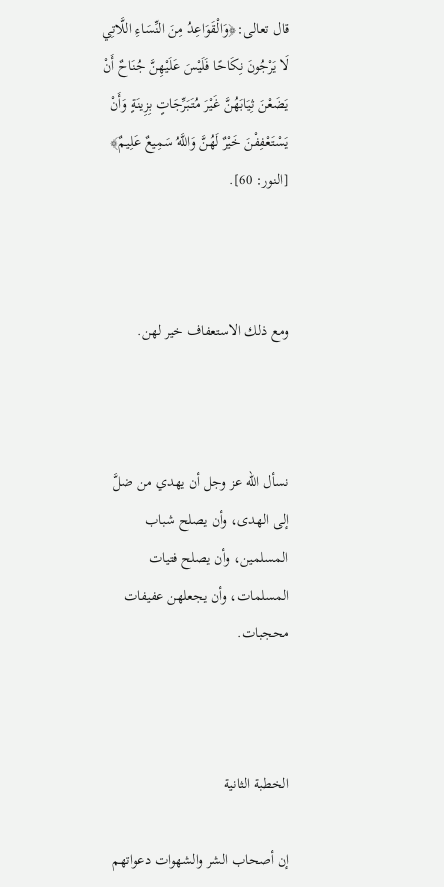قال تعالى:﴿وَالْقَوَاعِدُ مِنَ النِّسَاءِ اللَّاتِي لَا يَرْجُونَ نِكَاحًا فَلَيْسَ عَلَيْهِنَّ جُنَاحٌ أَنْ يَضَعْنَ ثِيَابَهُنَّ غَيْرَ مُتَبَرِّجَاتٍ بِزِينَةٍ وَأَنْ يَسْتَعْفِفْنَ خَيْرٌ لَهُنَّ وَاللَّهُ سَمِيعٌ عَلِيمٌ﴾ [النور: 60].



ومع ذلك الاستعفاف خير لهن.



نسأل الله عز وجل أن يهدي من ضلَّ إلى الهدى، وأن يصلح شباب المسلمين، وأن يصلح فتيات المسلمات، وأن يجعلهن عفيفات محجبات.



الخطبة الثانية

إن أصحاب الشر والشهوات دعواتهم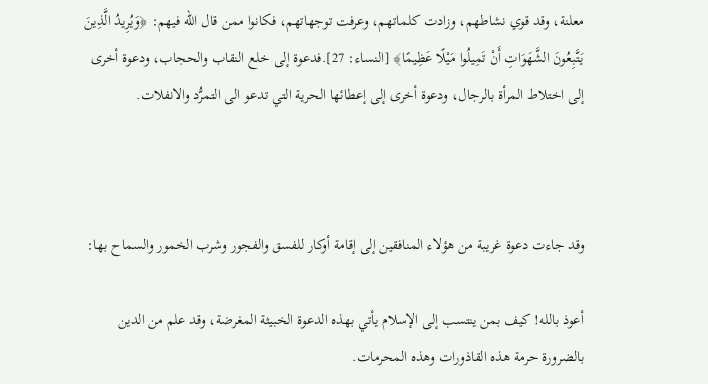معلنة، وقد قوي نشاطهم، وزادت كلماتهم، وعرفت توجهاتهم، فكانوا ممن قال الله فيهم: ﴿وَيُرِيدُ الَّذِينَ يَتَّبِعُونَ الشَّهَوَاتِ أَنْ تَمِيلُوا مَيْلًا عَظِيمًا﴾ [النساء: 27].فدعوة إلى خلع النقاب والحجاب، ودعوة أخرى إلى اختلاط المرأة بالرجال، ودعوة أخرى إلى إعطائها الحرية التي تدعو الى التمرُّد والانفلات.



وقد جاءت دعوة غريبة من هؤلاء المنافقين إلى إقامة أوكار للفسق والفجور وشرب الخمور والسماح بها:

أعوذ بالله! كيف بمن ينتسب إلى الإسلام يأتي بهذه الدعوة الخبيثة المغرضة، وقد علم من الدين بالضرورة حرمة هذه القاذورات وهذه المحرمات.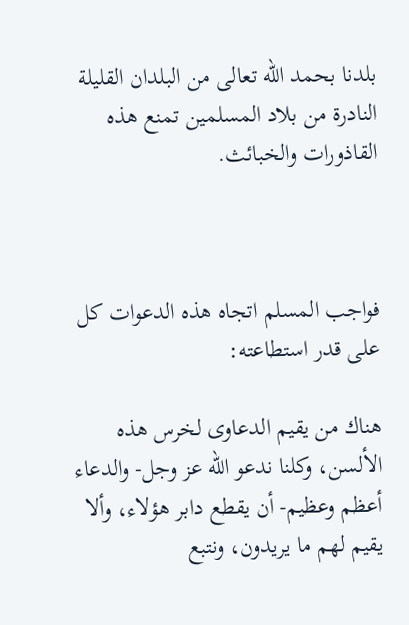بلدنا بحمد الله تعالى من البلدان القليلة النادرة من بلاد المسلمين تمنع هذه القاذورات والخبائث.



فواجب المسلم اتجاه هذه الدعوات كل على قدر استطاعته:

هناك من يقيم الدعاوى لخرس هذه الألسن، وكلنا ندعو الله عز وجل- والدعاء أعظم وعظيم- أن يقطع دابر هؤلاء، وألا يقيم لهم ما يريدون، ونتبع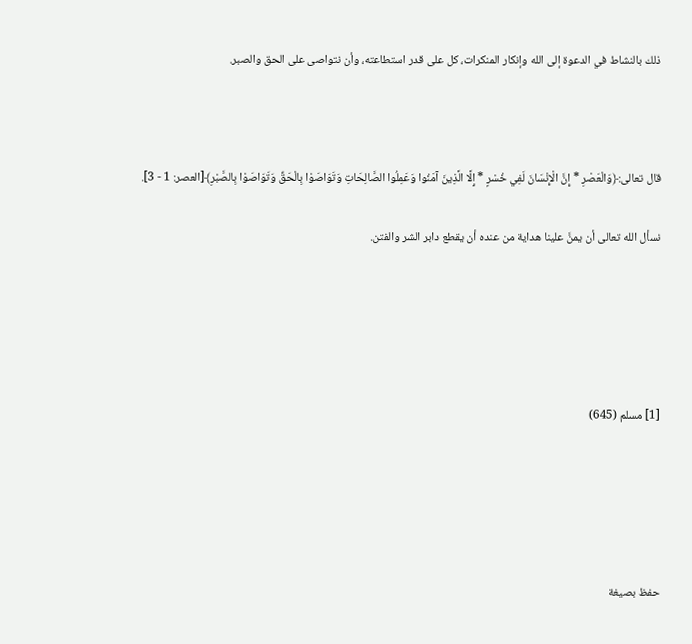ذلك بالنشاط في الدعوة إلى الله وإنكار المنكرات، كل على قدر استطاعته، وأن نتواصى على الحق والصبر.



قال تعالى:﴿وَالْعَصْرِ * إِنَّ الْإِنْسَانَ لَفِي خُسْرٍ * إِلَّا الَّذِينَ آمَنُوا وَعَمِلُوا الصَّالِحَاتِ وَتَوَاصَوْا بِالْحَقِّ وَتَوَاصَوْا بِالصَّبْرِ﴾[العصر: 1 - 3].

نسأل الله تعالى أن يمنَّ علينا هداية من عنده أن يقطع دابر الشر والفتن.





[1] مسلم (645)





حفظ بصيغة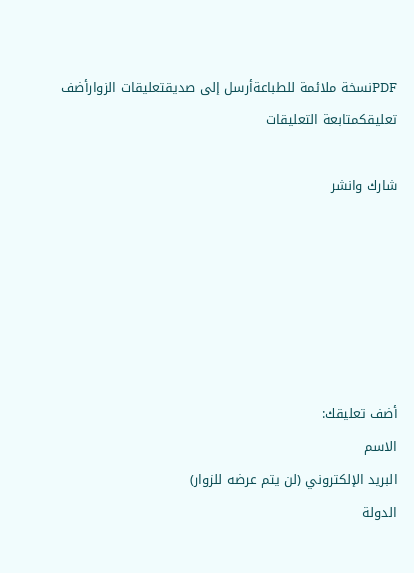PDFنسخة ملائمة للطباعةأرسل إلى صديقتعليقات الزوارأضف تعليقكمتابعة التعليقات

شارك وانشر






أضف تعليقك:
الاسم
البريد الإلكتروني (لن يتم عرضه للزوار)
الدولة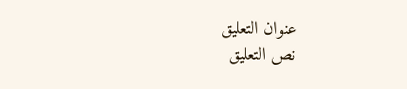عنوان التعليق
نص التعليق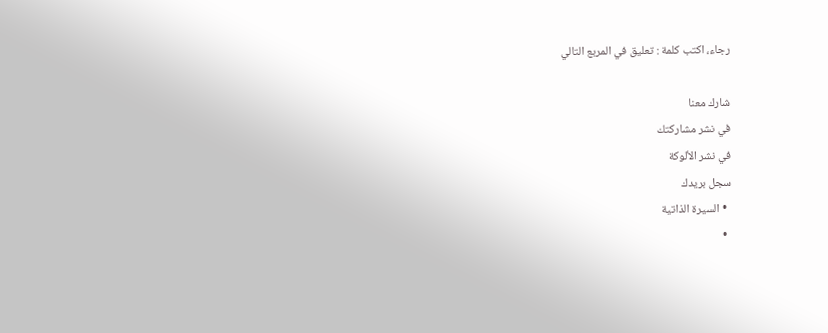رجاء، اكتب كلمة : تعليق في المربع التالي

شارك معنا
في نشر مشاركتك
في نشر الألوكة
سجل بريدك
  • السيرة الذاتية
  •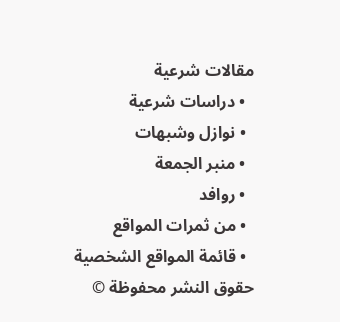مقالات شرعية
  • دراسات شرعية
  • نوازل وشبهات
  • منبر الجمعة
  • روافد
  • من ثمرات المواقع
  • قائمة المواقع الشخصية
حقوق النشر محفوظة ©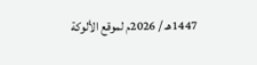1447هـ / 2026م لموقع الألوكة